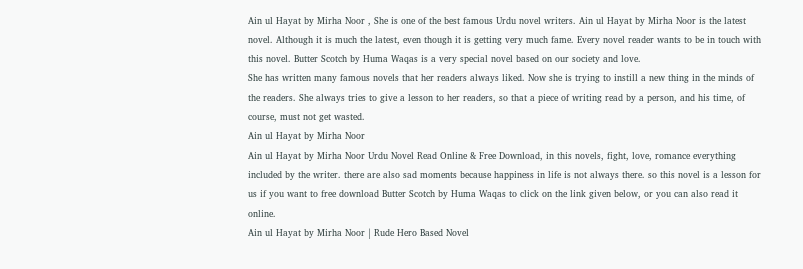Ain ul Hayat by Mirha Noor , She is one of the best famous Urdu novel writers. Ain ul Hayat by Mirha Noor is the latest novel. Although it is much the latest, even though it is getting very much fame. Every novel reader wants to be in touch with this novel. Butter Scotch by Huma Waqas is a very special novel based on our society and love.
She has written many famous novels that her readers always liked. Now she is trying to instill a new thing in the minds of the readers. She always tries to give a lesson to her readers, so that a piece of writing read by a person, and his time, of course, must not get wasted.
Ain ul Hayat by Mirha Noor
Ain ul Hayat by Mirha Noor Urdu Novel Read Online & Free Download, in this novels, fight, love, romance everything included by the writer. there are also sad moments because happiness in life is not always there. so this novel is a lesson for us if you want to free download Butter Scotch by Huma Waqas to click on the link given below, or you can also read it online.
Ain ul Hayat by Mirha Noor | Rude Hero Based Novel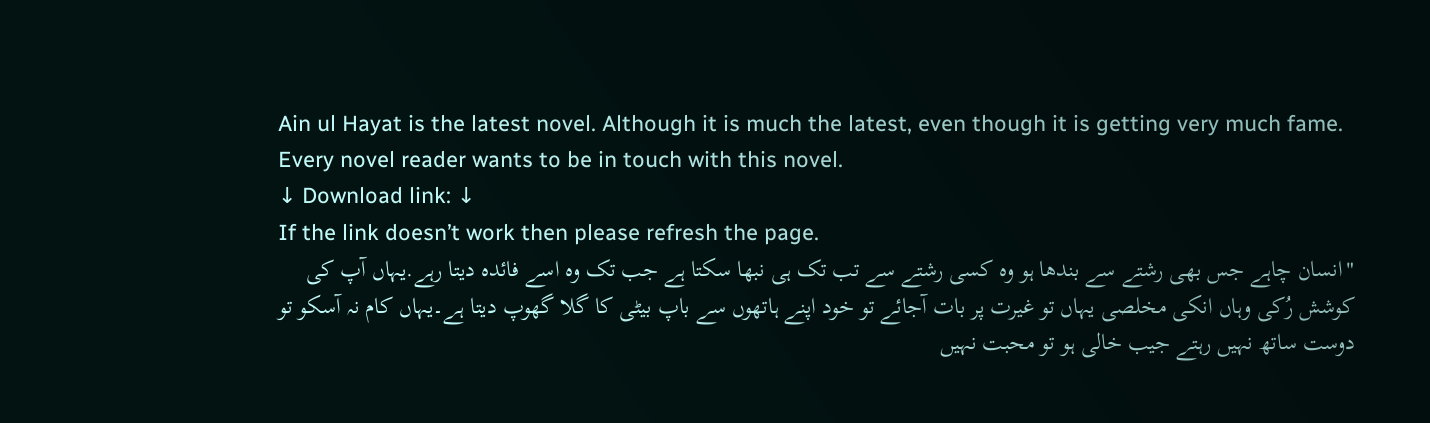Ain ul Hayat is the latest novel. Although it is much the latest, even though it is getting very much fame. Every novel reader wants to be in touch with this novel.
↓ Download link: ↓
If the link doesn’t work then please refresh the page.
"انسان چاہے جس بھی رشتے سے بندھا ہو وہ کسی رشتے سے تب تک ہی نبھا سکتا ہے جب تک وہ اسے فائدہ دیتا رہے.یہاں آپ کی کوشش رُکی وہاں انکی مخلصی یہاں تو غیرت پر بات آجائے تو خود اپنے ہاتھوں سے باپ بیٹی کا گلا گھوپ دیتا ہے۔یہاں کام نہ آسکو تو دوست ساتھ نہیں رہتے جیب خالی ہو تو محبت نہیں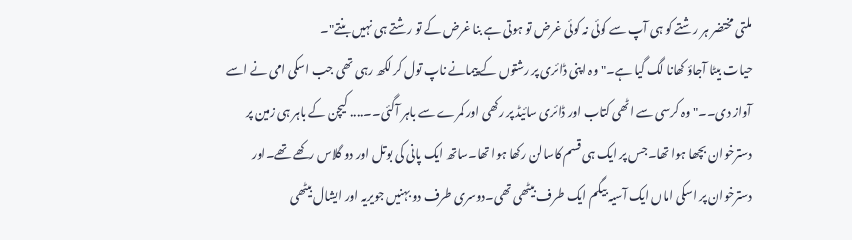ملتی مختضر ہر رشتے کو ہی آپ سے کوئی نہ کوئی غرض تو ہوتی ہے بنا غرض کے تو رشتے ہی نہیں بنتے"۔
حیات بیٹا آجاؤ کھانا لگ گیا ہے۔"وہ اپنی ڈائری پر رشتوں کے پیمانے ناپ تول کر لکھ رہی تھی جب اسکی امی نے اسے آواز دی۔۔" وہ کرسی سے اٹھی کتاب اور ڈائری سائیڈ پر رکھی اور کمرے سے باہر آگئی۔۔.... کیچن کے باہر ہی زمین پر دسترخوان بچھا ہوا تھا۔جس پر ایک ہی قسم کاسالن رکھا ہوا تھا۔ساتھ ایک پانی کی بوتل اور دو گلاس رکھے تھے۔اور دسترخوان پر اسکی اماں ایک آسیہ بیگم ایک طرف بیٹھی تھی۔دوسری طرف دو بہنیں جویریہ اور ایشال بیٹھی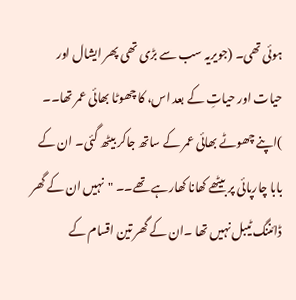ہوئی تھی۔ (جویریہ سب سے بڑی تھی پھر ایشال اور حیات اور حیاتِ کے بعد اس، کا چھوٹا بھائی عمر تھا۔۔ )اپنے چھوٹے بھائی عمر کے ساتھ جاکر بیٹھ گئی۔ ان کے بابا چارپائی پر بیٹھے کھانا کھارہے تھے۔۔ "نہیں ان کے گھر ڈائننگ ٹیبل نہیں تھا ۔ان کے گھر تین اقسام کے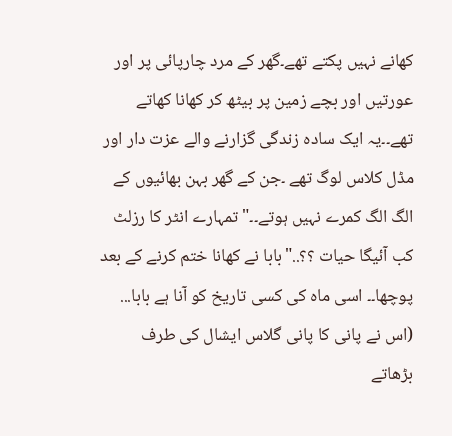کھانے نہیں پکتے تھے۔گھر کے مرد چارپائی پر اور عورتیں اور بچے زمین پر بیٹھ کر کھانا کھاتے تھے۔۔یہ ایک سادہ زندگی گزارنے والے عزت دار اور مڈل کلاس لوگ تھے ۔جن کے گھر بہن بھائیوں کے الگ الگ کمرے نہیں ہوتے۔۔" تمہارے انٹر کا رزلٹ کب آئیگا حیات ؟؟.."بابا نے کھانا ختم کرنے کے بعد پوچھا۔۔ اسی ماہ کی کسی تاریخ کو آنا ہے بابا... (اس نے پانی کا پانی گلاس ایشال کی طرف بڑھاتے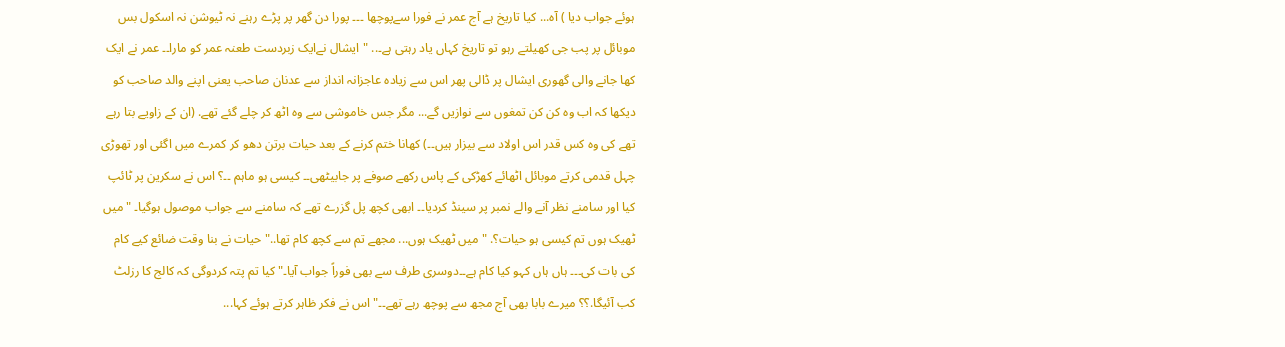ہوئے جواب دیا ) آہ... کیا تاریخ ہے آج عمر نے فورا سےپوچھا ۔۔۔ پورا دن گھر پر پڑے رہنے نہ ٹیوشن نہ اسکول بس موبائل پر پب جی کھیلتے رہو تو تاریخ کہاں یاد رہتی ہے۔.. "ایشال نےایک زبردست طعنہ عمر کو مارا۔۔ عمر نے ایک کھا جانے والی گھوری ایشال پر ڈالی پھر اس سے زیادہ عاجزانہ انداز سے عدنان صاحب یعنی اپنے والد صاحب کو دیکھا کہ اب وہ کن کن تمغوں سے نوازیں گے... مگر جس خاموشی سے وہ اٹھ کر چلے گئے تھے. (ان کے زاویے بتا رہے تھے کی وہ کس قدر اس اولاد سے بیزار ہیں۔۔) کھانا ختم کرنے کے بعد حیات برتن دھو کر کمرے میں اگئی اور تھوڑی چہل قدمی کرتے موبائل اٹھائے کھڑکی کے پاس رکھے صوفے پر جابیٹھی۔۔ کیسی ہو ماہم ۔۔؟ اس نے سکرین پر ٹائپ کیا اور سامنے نظر آنے والے نمبر پر سینڈ کردیا۔۔ ابھی کچھ پل گزرے تھے کہ سامنے سے جواب موصول ہوگیا۔ "میں ٹھیک ہوں تم کیسی ہو حیات؟. " میں ٹھیک ہوں... مجھے تم سے کچھ کام تھا.."حیات نے بنا وقت ضائع کیے کام کی بات کی۔۔۔ ہاں ہاں کہو کیا کام ہے۔۔دوسری طرف سے بھی فوراً جواب آیا۔" کیا تم پتہ کردوگی کہ کالج کا رزلٹ کب آئیگا.؟؟ میرے بابا بھی آج مجھ سے پوچھ رہے تھے۔۔"اس نے فکر ظاہر کرتے ہوئے کہا...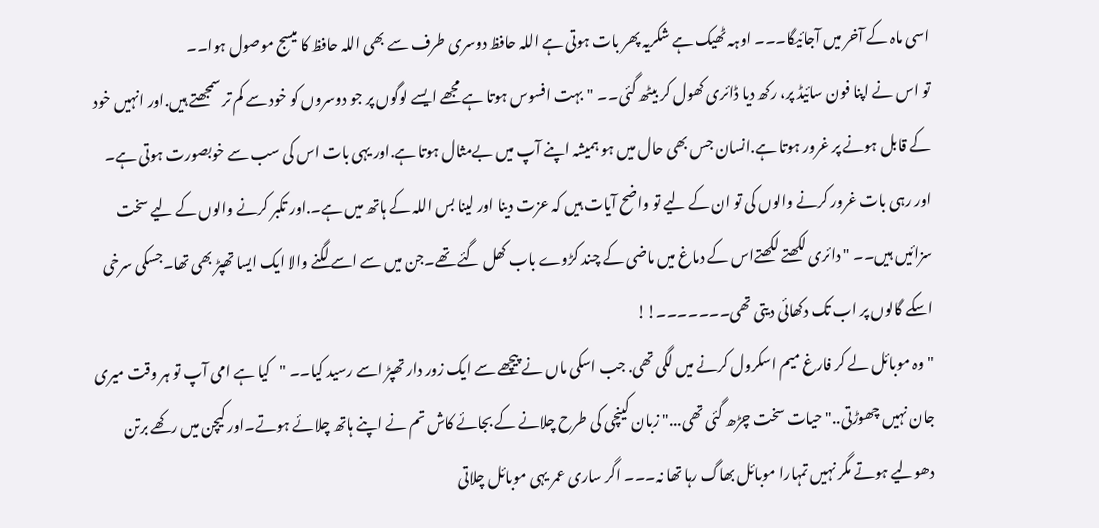اسی ماہ کے آخر میں آجائیگا۔۔۔ اوہہ ٹھیک ہے شکریہ پھر بات ہوتی ہے اللہ حافظ دوسری طرف سے بھی اللہ حافظ کا میسج موصول ہوا۔۔
تو اس نے اپنا فون سائیڈ پر، رکھ دیا ڈائری کھول کر بیٹھ گئی۔۔ "بہت افسوس ہوتا ہے مجھے ایسے لوگوں پر جو دوسروں کو خود سے کم تر سمجھتے ہیں.اور انہیں خود کے قابل ہونے پر غرور ہوتا ہے.انسان جس بھی حال میں ہو ہمیشہ اپنے آپ میں بےمثال ہوتا ہے.اور یہی بات اس کی سب سے خوبصورت ہوتی ہے۔ اور رہی بات غرور کرنے والوں کی تو ان کے لیے تو واضح آیات ہیں کہ عزت دینا اور لینا بس اللہ کے ہاتھ میں ہے۔.اور تکبر کرنے والوں کے لیے سخت سزائیں ہیں۔۔ "دائری لکھتے لکھتےاس کے دماغ میں ماضی کے چند کڑوے باب کھل گئے تھے۔جن میں سے اسے لگنے والا ایک ایسا تھپڑ بھی تھا۔جسکی سرخی اسکے گالوں پر اب تک دکھائی دیتی تھی۔۔۔۔۔۔۔!!
"وہ موبائل لے کر فارغ میم اسکرول کرنے میں لگی تھی. جب اسکی ماں نے پیچھے سے ایک زور دار تھپڑ اسے رسید کیا۔۔ "کیا ہے امی آپ تو ہر وقت میری جان نہیں چھوڑتی.."حیات سخت چڑھ گئی تھی..." زبان کینچی کی طرح چلانے کے بجائے کاش تم نے اپنے ہاتھ چلائے ہوتے۔اور کیچن میں رکھے برتن دھولیے ہوتے مگر نہیں تمہارا موبائل بھاگ رہا تھا نہ۔۔۔ اگر ساری عمر یہی موبائل چلاتی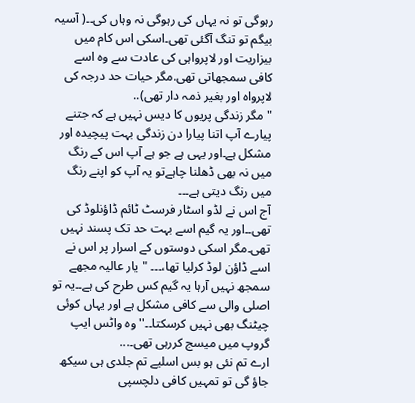رہوگی تو نہ یہاں کی رہوگی نہ وہاں کی۔۔( آسیہ بیگم تو تنگ آگئی تھی۔اسکی اس کام میں بیزاریت اور لاپرواہی کی عادت سے وہ اسے کافی سمجھاتی تھی.مگر حیات حد درجہ کی لاپرواہ اور بغیر ذمہ دار تھی)..
"مگر زندگی پریوں کا دیس نہیں ہے کہ جتنے پیارے آپ اتنا پیارا دن زندگی بہت پیچیدہ اور مشکل ہے۔اور یہی ہے جو ہے آپ اس کے رنگ میں نہ بھی ڈھلنا چاہےتو یہ آپ کو اپنے رنگ میں رنگ دیتی ہے۔۔۔
آج اس نے لڈو اسٹار فرسٹ ٹائم ڈاؤنلوڈ کی تھی۔۔اور یہ گیم اسے بہت حد تک پسند نہیں تھی۔مگر اسکی دوستوں کے اسرار پر اس نے اسے ڈاؤن لوڈ کرلیا تھا،۔۔۔ "یار عالیہ مجھے سمجھ نہیں آرہا یہ گیم کس طرح کی ہے۔۔یہ تو اصلی والی سے کافی مشکل ہے اور یہاں کوئی چیٹنگ بھی نہیں کرسکتا۔۔''وہ واٹس ایپ گروپ میں میسج کررہی تھی۔...
ارے تم نئی ہو بس اسلیے تم جلدی ہی سیکھ جاؤ گی تو تمہیں کافی دلچسپی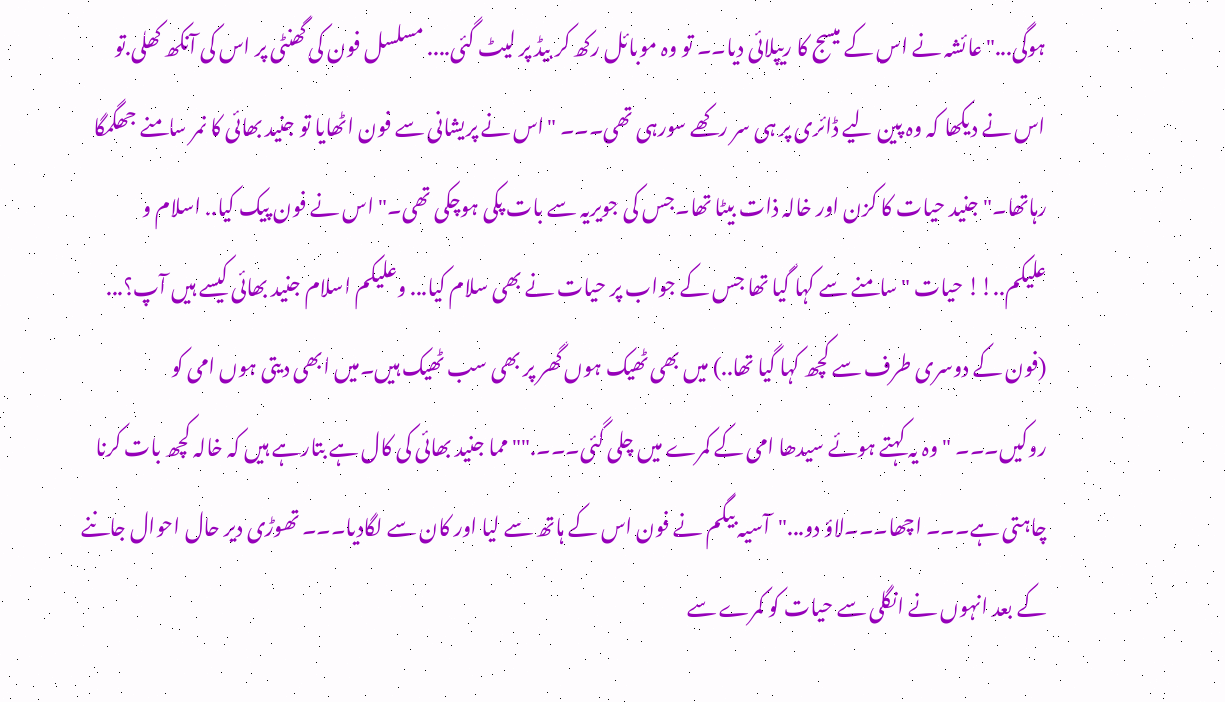ہوگی..."عائشہ نے اس کے میسج کا ریپلائی دیا۔۔ تو وہ موبائل رکھ کر بیڈ پر لیٹ گئی.... مسلسل فون کی گھنٹی پر اس کی آنکھ کھلی.تو اس نے دیکھا کہ وہ پین لیے ڈائری پر ہی سر رکھے سورہی تھی۔۔۔ "اس نے پریشانی سے فون اٹھایا تو جنید بھائی کا نمر سامنے جھگمگا رہاتھا۔"جنید حیات کا کزن اور خالہ ذات بیٹا تھا۔جس کی جویریہ سے بات پکی ہوچکی تھی۔" اس نے فون پیک کیا.. اسلام و علیکم..!! حیات "سامنے سے کہا گیا تھا جس کے جواب پر حیات نے بھی سلام کیا... وعلیکم اسلام جنید بھائی کیسے ہیں آپ؟... (فون کے دوسری طرف سے کچھ کہا گیا تھا..) میں بھی ٹھیک ہوں گھر پر بھی سب ٹھیک ہیں۔میں ابھی دیتی ہوں امی کو روکیں۔۔۔ "وہ یہ کہتے ہوئے سیدھا امی کے کمرے میں چلی گئی۔۔۔."" مما جنید بھائی کی کال ہے بتارہے ہیں کہ خالہ کچھ بات کرنا چاہتی ہے۔۔۔ اچھا۔۔۔لاؤ دو..."آسیہ بیگم نے فون اس کے ہاتھ سے لیا اور کان سے لگادیا۔۔۔ تھوڑی دیر حال احوال جاننے کے بعد انہوں نے انگلی سے حیات کو کمرے سے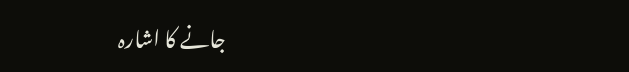جانے کا اشارہ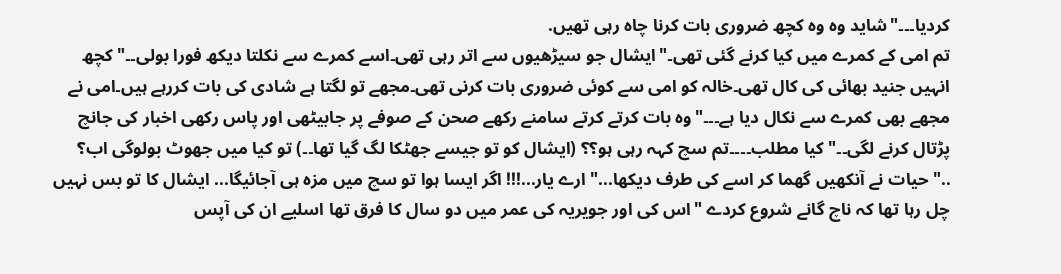کردیا۔۔۔"شاید وہ وہ کچھ ضروری بات کرنا چاہ رہی تھیں.
تم امی کے کمرے میں کیا کرنے گئی تھی۔"ایشال جو سیڑھیوں سے اتر رہی تھی۔اسے کمرے سے نکلتا دیکھ فورا بولی۔۔" کچھ انہیں جنید بھائی کی کال تھی۔خالہ کو امی سے کوئی ضروری بات کرنی تھی۔مجھے تو لگتا ہے شادی کی بات کررہے ہیں۔امی نے مجھے بھی کمرے سے نکال دیا ہے۔۔۔"وہ بات کرتے کرتے سامنے رکھے صحن کے صوفے پر جابیٹھی اور پاس رکھی اخبار کی جانچ پڑتال کرنے لگی۔۔" کیا مطلب۔۔۔۔تم سچ کہہ رہی ہو؟؟ (ایشال کو تو جیسے جھٹکا لگ گیا تھا۔۔) تو کیا میں جھوٹ بولوگی اب؟ .."حیات نے آنکھیں گھما کر اسے کی طرف دیکھا..." ارے یار...!!! اگر ایسا ہوا تو سچ میں مزہ ہی آجائیگا... ایشال کا تو بس نہیں چل رہا تھا کہ ناچ گانے شروع کردے "اس کی اور جویریہ کی عمر میں دو سال کا فرق تھا اسلیے ان کی آپس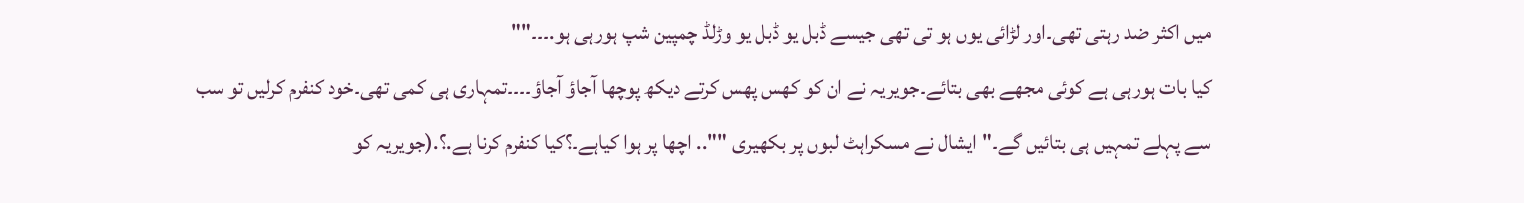میں اکثر ضد رہتی تھی۔اور لڑائی یوں ہو تی تھی جیسے ڈبل یو ڈبل یو وڑلڈ چمپین شپ ہورہی ہو.۔۔۔""
کیا بات ہورہی ہے کوئی مجھے بھی بتائے۔جویریہ نے ان کو کھس پھس کرتے دیکھ پوچھا آجاؤ آجاؤ۔۔۔۔تمہاری ہی کمی تھی۔خود کنفرم کرلیں تو سب سے پہلے تمہیں ہی بتائیں گے۔"ایشال نے مسکراہٹ لبوں پر بکھیری "".. اچھا پر ہوا کیاہے۔؟کیا کنفرم کرنا ہے.؟.(جویریہ کو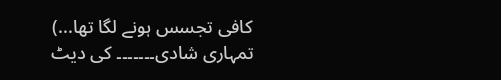کافی تجسس ہونے لگا تھا...)
تمہاری شادی۔۔۔۔۔۔۔ کی دیٹ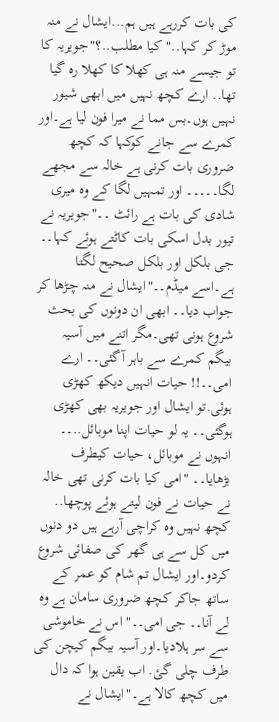کی بات کررہے ہیں ہم...ایشال نے منہ موڑ کر کہا.." کیا مطلب..؟"جویریہ کا تو جیسے منہ ہی کھلا کا کھلا رہ گیا تھا.. ارے کچھ نہیں میں ابھی شیور نہیں ہوں۔بس مما نے میرا فون لیا ہے۔اور کمرے سے جانے کوکہا کہ کچھ ضروری بات کرنی ہے خالہ سے مجھے لگا۔۔۔۔۔ اور تمہیں لگا کے وہ میری شادی کی بات ہے رائٹ ۔۔"جویریہ نے تیور بدل اسکی بات کاٹتے ہوئے کہا۔۔ جی بلکل اور بلکل صحیح لگتا ہے۔اسے میڈم۔۔"ایشال نے منہ چڑھا کر جواب دیا۔۔ ابھی ان دونوں کی بحث شروع ہونی تھی۔مگر اتنے میں آسیہ بیگم کمرے سے باہر آگئی۔۔ ارے امی۔۔!! حیات انہیں دیکھ کھڑی ہوئی.تو ایشال اور جویریہ بھی کھڑی ہوگئی۔۔ یہ لو حیات اپنا موبائل..۔۔ انہوں نے موبائل، حیات کیطرف بڑھایا۔۔ "امی کیا بات کرنی تھی خالہ نے حیات نے فون لیتے ہوئے پوچھا..
کچھ نہیں وہ کراچی آرہے ہیں دو دنوں میں کل سے ہی گھر کی صفائی شروع کردو۔اور ایشال تم شام کو عمر کے ساتھ جاکر کچھ ضروری سامان ہے وہ لے آنا۔۔ جی امی۔۔" اس نے خاموشی سے سر ہلادیا۔اور آسیہ بیگم کیچن کی طرف چلی گئ. اب یقین ہوا کہ دال میں کچھ کالا ہے۔"ایشال نے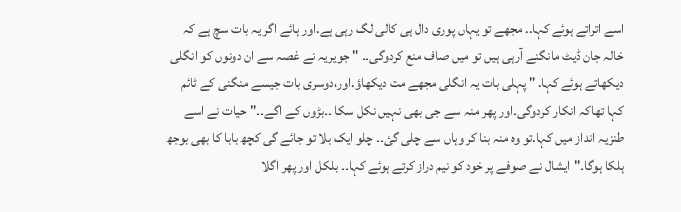اسے اتراتے ہوئے کہا.. مجھے تو یہاں پوری دال ہی کالی لگ رہی ہے.اور ہائے اگر یہ بات سچ ہے کہ خالہ جان ڈیٹ مانگنے آرہی ہیں تو میں صاف منع کردوگی۔۔ " جویریہ نے غصہ سے ان دونوں کو انگلی دیکھاتے ہوئے کہا. " پہلی بات یہ انگلی مجھے مت دیکھاؤ.اور،دوسری بات جیسے منگنی کے ٹائم کہا تھاکہ انکار کردوگی۔اور پھر منہ سے جی بھی نہیں نکل سکا ۔۔بڑوں کے اگے۔۔" حیات نے اسے طنزیہ انداز میں کہا.تو وہ منہ بنا کر وہاں سے چلی گئ۔۔ چلو ایک بلا تو جائے گی کچھ بابا کا بھی بوجھ ہلکا ہوگا۔"ایشال نے صوفے پر خود کو نیم دراز کرتے ہوئے کہا۔۔ بلکل اور پھر اگلا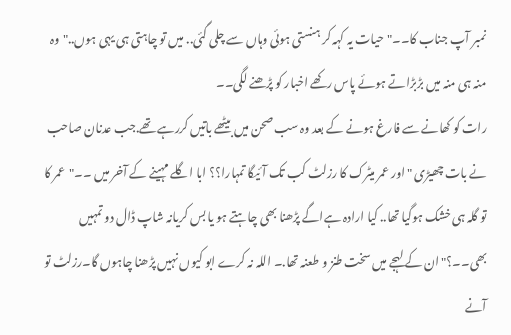نمبر آپ جناب کا۔۔"حیات یہ کہہ کر ہنستی ہوئی وہاں سے چلی گئی.. میں تو چاہتی ہی یہی ہوں.."وہ منہ ہی منہ میں بڑبڑاتے ہوئے پاس رکھے اخبار کو پڑھنے لگی۔۔
رات کو کھانے سے فارغ ہونے کے بعد وہ سب صحن میں بیٹھے باتیں کررہے تھے.جب عدنان صاحب نے بات چھیڑی "اور عمر میٹرک کا رزلٹ کب تک آئیگا تمہارا؟؟ ابا اگلے مہینے کے آخر میں ۔۔"عمر کا تو گلہ ہی خشک ہوگیا تھا.. کیا ارادہ ہےاگے پڑھنا بھی چاہتے ہو یا بس کریانہ شاپ ڈال دو تمہیں بھی۔۔؟"ان کے لہجے میں سخت طنز و طعنہ تھا.۔ اللہ نہ کرے ابو کیوں نہیں پڑھنا چاہوں گا۔رزلٹ تو آنے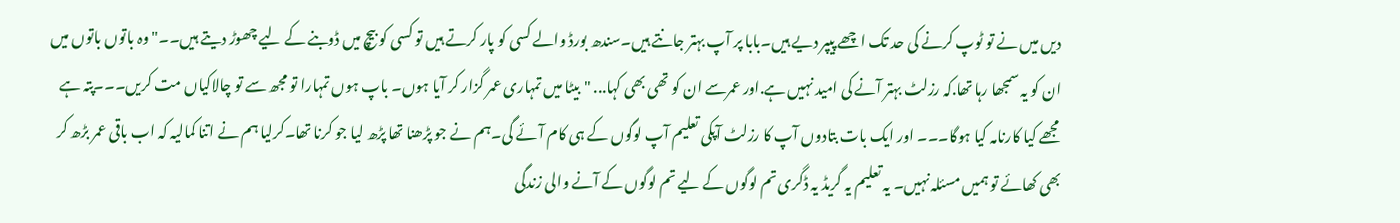دیں میں نے تو ٹوپ کرنے کی حد تک اچھے پیپر دیے ہیں۔بابا پر آپ بہتر جانتے ہیں۔سندھ بورڈ والے کسی کو پار کرتے ہیں تو کسی کو بیچ میں ڈوبنے کے لیے چھوڑ دیتے ہیں۔۔" وہ باتوں باتوں میں ان کو یہ سمجھا رہا تھا.کہ رزلٹ بہتر آنے کی امید نہیں ہے.اور عمرسے ان کو تھی بھی کہا... "بیٹا میں تمہاری عمر گزار کر آیا ہوں۔ باپ ہوں تمہارا تو مجھ سے تو چالاکیاں مت کریں۔۔۔پتہ ہے مجھے کیا کارنامہ کیا ہوگا۔۔۔ اور ایک بات بتادوں آپ کا رزلٹ آپکی تعلیم آپ لوگوں کے ہی کام آئے گی۔ہم نے جو پڑھنا تھا پڑھ لیا جو کرنا تھا۔کرلیا ہم نے اتنا کمالیہ کہ اب باقی عمر بڑھ کر بھی کھائے تو ہمیں مسئلہ نہیں۔ یہ تعلیم یہ گریڈ یہ ڈگری تم لوگوں کے لیے تم لوگوں کے آنے والی زندگی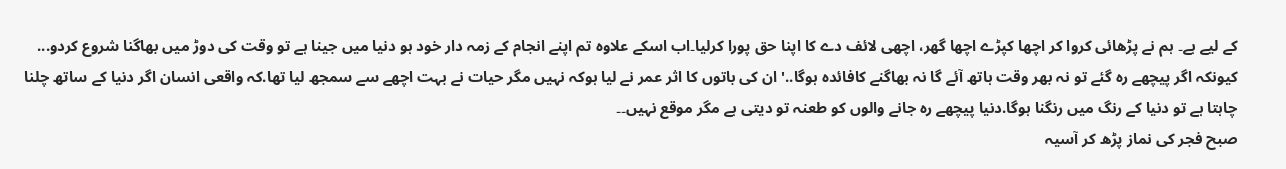کے لیے ہے۔ ہم نے پڑھائی کروا کر اچھا کپڑے اچھا گھر، اچھی لائف دے کا اپنا حق پورا کرلیا۔اب اسکے علاوہ تم اپنے انجام کے زمہ دار خود ہو دنیا میں جینا ہے تو وقت کی دوڑ میں بھاگنا شروع کردو... کیونکہ اگر پیچھے رہ گئے تو نہ بھر وقت ہاتھ آئے گا نہ بھاگنے کافائدہ ہوگا..' ان کی باتوں کا اثر عمر نے لیا ہوکہ نہیں مگر حیات نے بہت اچھے سے سمجھ لیا تھا.کہ واقعی انسان اگر دنیا کے ساتھ چلنا چاہتا ہے تو دنیا کے رنگ میں رنگنا ہوگا.دنیا پیچھے رہ جانے والوں کو طعنہ تو دیتی ہے مگر موقع نہیں۔۔
صبح فجر کی نماز پڑھ کر آسیہ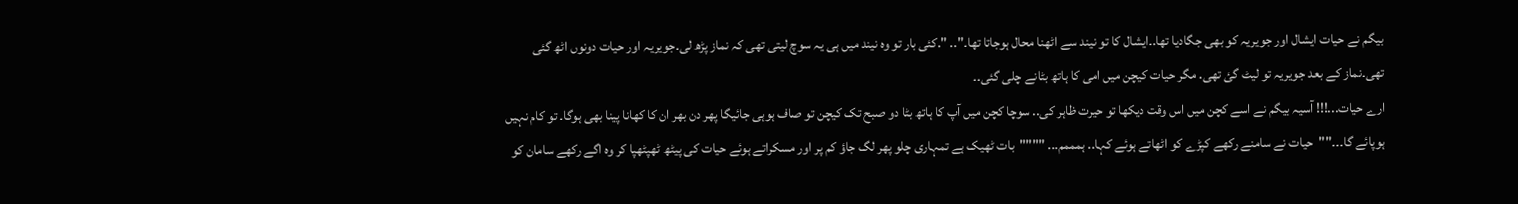بیگم نے حیات ایشال اور جویریہ کو بھی جگادیا تھا.۔ایشال کا تو نیند سے اٹھنا محال ہوجاتا تھا۔".. ".کئی بار تو وہ نیند میں ہی یہ سوچ لیتی تھی کہ نماز پڑھ لی۔جویریہ اور حیات دونوں اٹھ گئی تھی۔نماز کے بعد جویریہ تو لیٹ گئ تھی. مگر حیات کیچن میں امی کا ہاتھ بٹانے چلی گئی۔۔
ارے حیات...!!! آسیہ بیگم نے اسے کچن میں اس وقت دیکھا تو حیرت ظاہر کی.. سوچا کچن میں آپ کا ہاتھ بٹا دو صبح تک کیچن تو صاف ہوہی جائیگا پھر دن بھر ان کا کھانا پینا بھی ہوگا۔ تو کام نہیں ہوپائے گا۔۔۔""حیات نے سامنے رکھے کپڑے کو اٹھاتے ہوئے کہا.. ہمممم... """"بات ٹھیک ہے تمہاری چلو پھر لگ جاؤ کم پر اور مسکراتے ہوئے حیات کی پیٹھ ٹھپٹھپا کر وہ اگے رکھے سامان کو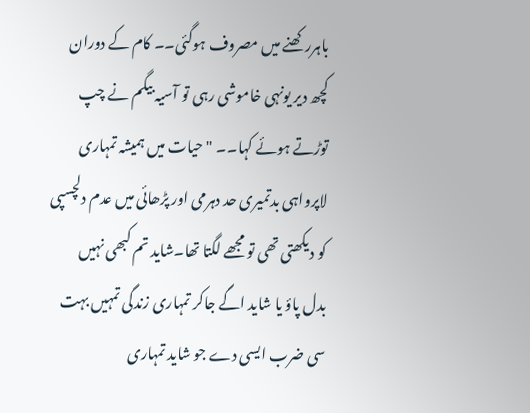باہررکھنے میں مصروف ہوگئی۔۔ کام کے دوران کچھ دیر یونہی خاموشی رہی تو آسیہ بیگم نے چپ توڑتے ہوئے کہا۔۔ "حیات میں ہمیشہ تمہاری لاپرواہی بدتمیری حد دہرمی اور پڑھائی میں عدم دلچسپی کو دیکھتی تھی تو مجھے لگتا تھا۔شاید تم کبھی نہیں بدل پاؤ یا شاید اگے جاکر تمہاری زندگی تمہیں بہت سی ضرب ایسی دے جو شاید تمہاری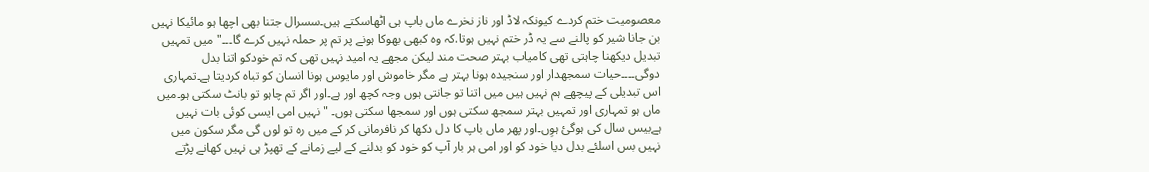معصومیت ختم کردے کیونکہ لاڈ اور ناز نخرے ماں باپ ہی اٹھاسکتے ہیں۔سسرال جتنا بھی اچھا ہو مائیکا نہیں بن جانا شیر کو پالنے سے یہ ڈر ختم نہیں ہوتا.کہ وہ کبھی بھوکا ہونے پر تم پر حملہ نہیں کرے گا۔۔۔" میں تمہیں تبدیل دیکھنا چاہتی تھی کامیاب بہتر صحت مند لیکن مجھے یہ امید نہیں تھی کہ تم خودکو اتنا بدل دوگی۔۔۔۔حیات سمجھدار اور سنجیدہ ہونا بہتر ہے مگر خاموش اور مایوس ہونا انسان کو تباہ کردیتا ہے۔تمہاری اس تبدیلی کے پیچھے ہم نہیں ہیں میں اتنا تو جانتی ہوں وجہ کچھ اور ہے۔اور اگر تم چاہو تو بانٹ سکتی ہو۔میں ماں ہو تمہاری اور تمہیں بہتر سمجھ سکتی ہوں اور سمجھا سکتی ہوں۔ " نہیں امی ایسی کوئی بات نہیں ہےبیس سال کی ہوگئ ہوِں۔اور پھر ماں باپ کا دل دکھا کر نافرمانی کر کے میں رہ تو لوں گی مگر سکون میں نہیں بس اسلئے بدل دیا خود کو اور امی ہر بار آپ کو خود کو بدلنے کے لیے زمانے کے تھپڑ ہی نہیں کھانے پڑتے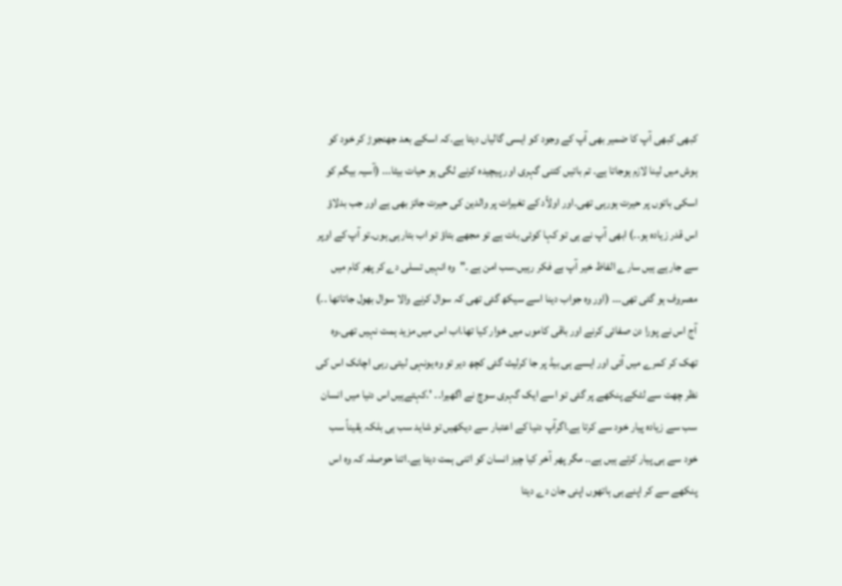کبھی کبھی آپ کا ضمیر بھی آپ کے وجود کو ایسی گالیاں دیتا ہے.کہ اسکے بعد جھنجوڑ کر خود کو ہوش میں لینا لازم ہوجاتا ہے۔ تم باتیں کتنی گہری اور پیچیده کرنے لگی ہو حیات بیٹا... (آسیہ بیگم کو اسکی باتوں پر حیرت ہورہی تھی۔اور اولاًد کے تغیرات پر والدین کی حیرت جائز بھی ہے اور جب بدلاؤ اس قدر زیادہ ہو۔۔) ابھی آپ نے ہی تو کہا کوئی بات ہے تو مجھے بتاؤ تو اب بتارہی ہوں۔تو آپ کے اوپر سے جارہے ہیں سارے الفاظ خیر آپ بے فکر رہیں.سب امن ہے ۔"وہ انہیں تسلی دے کر پھر کام میں مصروف ہو گئی تھی۔۔۔ (اور وہ جواب دینا اسے سیکھ گئی تھی کہ سوال کرنے والا سوال بھول جاتاتھا ۔۔)
آج اس نے پورا دن صفائی کرنے اور باقی کاموں میں خوار کیا تھا.اب اس میں مزید ہمت نہیں تھی.وہ تھک کر کمرے میں آئی اور ایسے ہی بیڈ پر جا کرلیٹ گئی کچھ دیر تو وہ یونہی لیتی رہی اچانک اس کی نظر چھت سے لٹکے پنکھے پر گئی تو اسے ایک گہری سوچ نے اگھیرا۔۔ '.کہتےہیں اس دنیا میں انسان سب سے زیادہ پیار خود سے کرتا ہے۔اگرآپ دنیا کے اعتبار سے دیکھیں تو شاید سب ہی بلکہ یقیناً سب خود سے ہی پیار کرتے ہیں ہے.. مگر پھر آخر کیا چیز انسان کو اتنی ہمت دیتا ہے۔اتنا حوصلہ کہ وہ اس پنکھے سے کر اپنے ہی ہاتھوں اپنی جان دے دیتا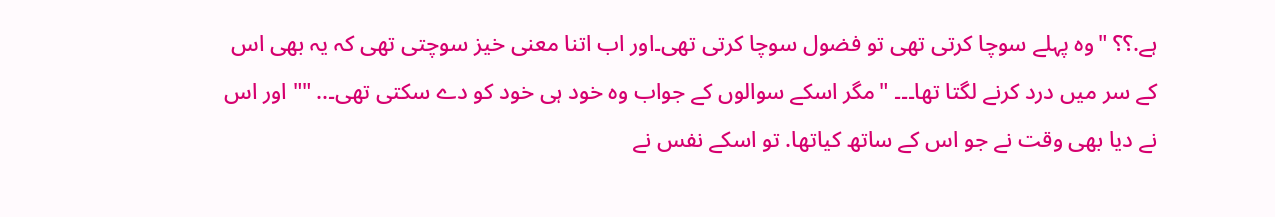ہے.؟؟ "وہ پہلے سوچا کرتی تھی تو فضول سوچا کرتی تھی۔اور اب اتنا معنی خیز سوچتی تھی کہ یہ بھی اس کے سر میں درد کرنے لگتا تھا۔۔۔ "مگر اسکے سوالوں کے جواب وہ خود ہی خود کو دے سکتی تھی۔.. "" اور اس نے دیا بھی وقت نے جو اس کے ساتھ کیاتھا. تو اسکے نفس نے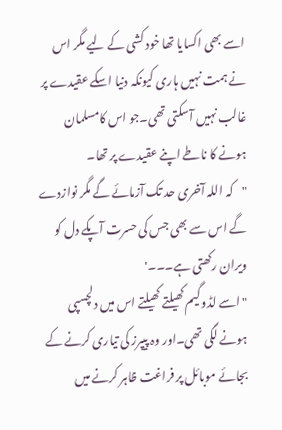اسے بھی اکسایا تھا خود کشی کے لیے مگر اس نے ہمت نہیں ہاری کیونکہ دنیا اسکے عقیدے پر غالب نہیں آسکتی تھی۔جو اس کامسلمان ہونے کا ناطے اپنے عقیدے پر تھا۔
"کہ اللہ آخری حد تک آزمائے گے مگر نوازدے گے اس سے بھی جس کی حسرت آپکے دل کو ویران رکھتی ہے۔۔۔'
"اسے لڈو گیم کھیلتے کھیلتے اس میں دلچسپی ہونے لگی تھی۔اور وہ پیپرز کی تیاری کرنے کے بجائے موبائل پر فراغت ظاہر کرنے میں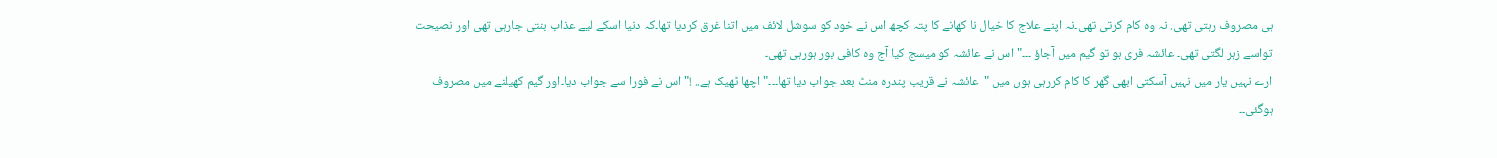ہی مصروف رہتی تھی. نہ وہ کام کرتی تھی۔نہ اپنے علاج کا خیال نا کھانے کا پتہ کچھ اس نے خود کو سوشل لائف میں اتنا غرق کردیا تھا۔کہ دنیا اسکے لیے عذاب بنتی جارہی تھی اور نصیحت تواسے زہر لگتی تھی۔ عائشہ فری ہو تو گیم میں آجاؤ ۔۔۔"اس نے عائشہ کو میسج کیا آج وہ کافی بور ہورہی تھی۔
ارے نہیں یار میں نہیں آسکتی ابھی گھر کا کام کررہی ہوں میں "عائشہ نے قریب پندرہ منٹ بعد جواب دیا تھا۔۔۔" اچھا ٹھیک ہے.. !"اس نے فورا سے جواب دیا۔اور گیم کھیلنے میں مصروف ہوگئی۔۔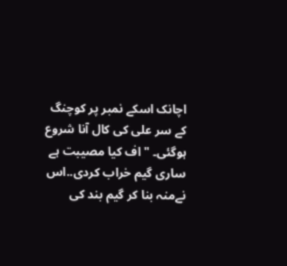اچانک اسکے نمبر پر کوچنگ کے سر علی کی کال آنا شروع ہوگئی۔ "اف کیا مصیبت ہے ساری گیم خراب کردی..اس نےمنہ بنا کر گیم بند کی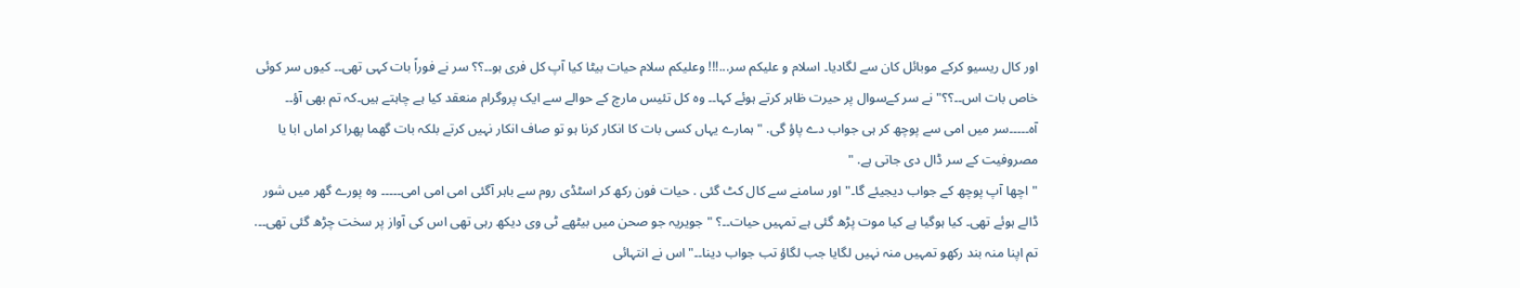اور کال ریسیو کرکے موبائل کان سے لگادیا۔ اسلام و علیکم سر...!!! وعلیکم سلام حیات بیٹا کیا آپ کل فری ہو۔۔؟؟ سر نے فوراً بات کہی تھی۔۔ کیوں سر کوئی خاص بات اس۔۔؟؟" نے سر کےسوال پر حیرت ظاہر کرتے ہوئے کہا۔۔ وہ کل تئیس مارچ کے حوالے سے ایک پروگرام منعقد کیا ہے چاہتے ہیں۔کہ تم بھی آؤ۔۔ آہ۔۔۔۔۔سر میں امی سے پوچھ کر ہی جواب دے پاؤ گی. "ہمارے یہاں کسی بات کا انکار کرنا ہو تو صاف انکار نہیں کرتے بلکہ بات گھما پھرا کر اماں ابا یا مصروفیت کے سر ڈال دی جاتی ہے. "
"اچھا آپ پوچھ کے جواب دیجیئے گا۔"اور سامنے سے کال کٹ گئی . حیات فون رکھ کر اسٹڈی روم سے باہر آگئی امی امی امی۔۔۔۔۔ وہ پورے گھر میں شور ڈالے ہوئے تھی۔ کیا ہوگیا ہے کیا موت پڑھ گئی ہے تمہیں حیات۔۔؟ "جویریہ جو صحن میں بیٹھے ٹی وی دیکھ رہی تھی اس کی آواز پر سخت چڑھ گئی تھی۔۔.
تم اپنا منہ بند رکھو تمہیں منہ نہیں لگایا جب لگاؤ تب جواب دینا۔۔"اس نے انتہائی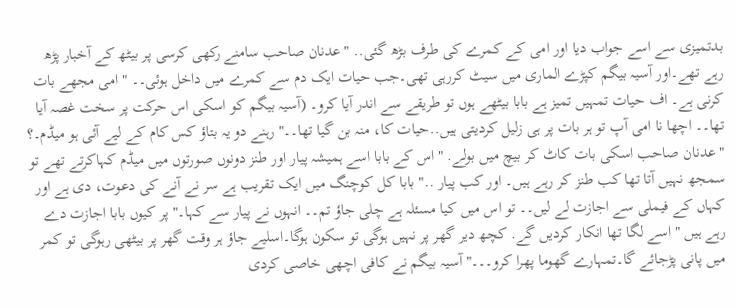بدتمیزی سے اسے جواب دیا اور امی کے کمرے کی طرف بڑھ گئی.. "عدنان صاحب سامنے رکھی کرسی پر بیٹھ کے آخبار پڑھ رہے تھے۔اور آسیہ بیگم کپڑے الماری میں سیٹ کررہی تھی۔جب حیات ایک دم سے کمرے میں داخل ہوئی۔۔ "امی مجھے بات کرنی ہے۔ اف حیات تمہیں تمیز ہے بابا بیٹھے ہوں تو طریقے سے اندر آیا کرو۔ (آسیہ بیگم کو اسکی اس حرکت پر سخت غصہ آیا تھا۔۔ اچھا نا امی آپ تو ہر بات پر ہی زلیل کردیتی ہیں..حیات کا، منہ بن گیا تھا۔۔" رہنے دو یہ بتاؤ کس کام کے لیے آئی ہو میڈم۔؟ "عدنان صاحب اسکی بات کاٹ کر بیچ میں بولے. "اس کے بابا اسے ہمیشہ پیار اور طنز دونوں صورتوں میں میڈم کہاکرتے تھے تو سمجھ نہیں آتا تھا کب طنز کر رہے ہیں۔ اور کب پیار .." بابا کل کوچنگ میں ایک تقریب ہے سر نے آنے کی دعوت، دی ہے اور کہاں کے فیملی سے اجازت لے لیں۔۔ تو اس میں کیا مسئلہ ہے چلی جاؤ تم۔۔ انہوں نے پیار سے کہا۔" پر کیوں بابا اجازت دے رہے ہیں "اسے لگا تھا انکار کردیں گے. کچھ دیر گھر پر نہیں ہوگی تو سکون ہوگا۔اسلیے جاؤ ہر وقت گھر پر بیٹھی رہوگی تو کمر میں پانی پڑجائے گا۔تمہارے گھوما پھرا کرو۔۔۔"آسیہ بیگم نے کافی اچھی خاصی کردی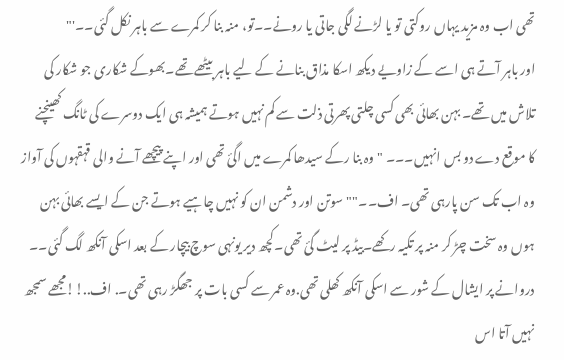تھی اب وہ مزید یہاں روکتی تو یا لڑنے لگی جاتی یا رونے۔۔تو، منہ بنا کر کمرے سے باہر نکل گئی۔۔'"
اور باہر آتے ہی اسے کے زاویے دیکھ اسکا مذاق بنانے کے لیے باہر بیٹھے تھے۔بھوکے شکاری جو شکار کی تلاش میں تھے۔ بہن بھائی بھی کسی چلتی پھرتی ذلت سے کم نہیں ہوتے ہمیشہ ہی ایک دوسرے کی ٹانگ کھینچنے کا موقع دے دو بس انہیں۔۔۔ "وہ بنا رکے سیدھا کمرے میں اگئ تھی اور اپنے پیچھے آنے والی قہقہوں کی آواز وہ اب تک سن پارہی تھی۔ اف۔۔""سوتن اور دشمن ان کو نہیں چاہیے ہوتے جن کے ایسے بھائی بہن ہوں وہ سخت چڑ کر منہ پر تکیہ رکھے۔بیڈ پر لیٹ گئ تھی۔کچھ دیر یونہی سوچ بیچار کے بعد اسکی آنکھ لگ گئی۔۔
دروانے پر ایشال کے شور سے اسکی آنکھ کھلی تھی.وہ عمر سے کسی بات پر جھگڑ رہی تھی۔. اف..!!مجھے سمجھ نہیں آتا اس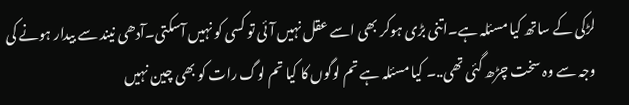لڑکی کے ساتھ کیا مسئلہ ہے۔اتنی بڑی ہوکر بھی اسے عقل نہیں آئی تو کسی کو نہیں آسکتی۔آدھی نیند سے بیدار ہونے کی وجہ سے وہ سخت چڑھ گئی تھی..۔ کیا مسئلہ ہے تم لوگوں کا کیا تم لوگ رات کو بھی چین نہیں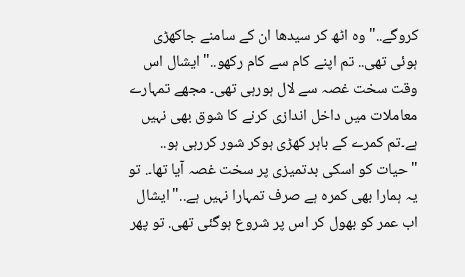کروگے.."وہ اٹھ کر سیدھا ان کے سامنے جاکھڑی ہوئی تھی.. تم اپنے کام سے کام رکھو.."ایشال اس وقت سخت غصہ سے لال ہورہی تھی۔ مجھے تمہارے معاملات میں داخل اندازی کرنے کا شوق بھی نہیں ہے۔تم کمرے کے باہر کھڑی ہوکر شور کررہی ہو.. "حیات کو اسکی بدتمیزی پر سخت غصہ آیا تھا۔. تو یہ ہمارا بھی کمرہ ہے صرف تمہارا نہیں ہے.."ایشال اب عمر کو بھول کر اس پر شروع ہوگئی تھی. تو پھر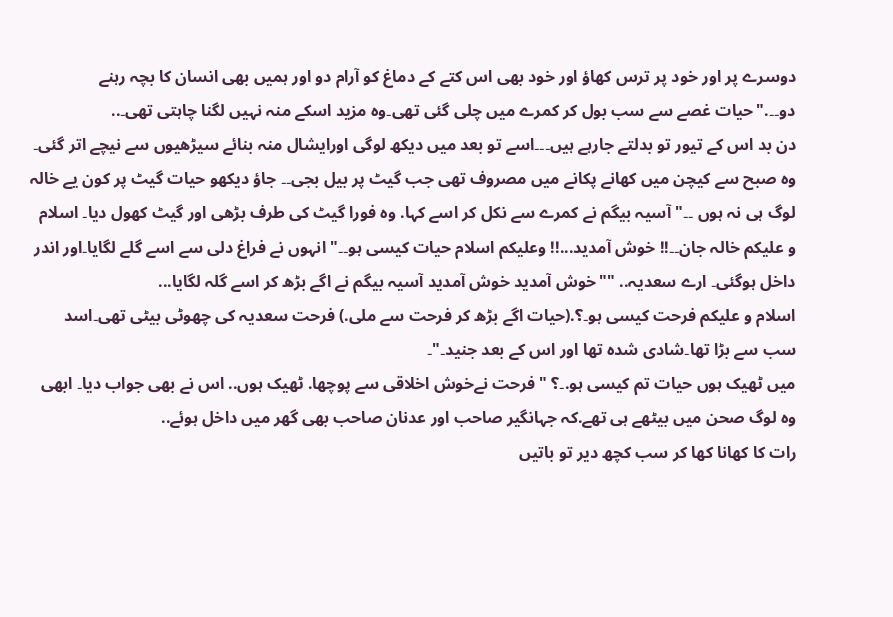دوسرے پر اور خود پر ترس کھاؤ اور خود بھی اس کتے کے دماغ کو آرام دو اور ہمیں بھی انسان کا بچہ رہنے دو۔۔."حیات غصے سے سب بول کر کمرے میں چلی گئی تھی۔وہ مزید اسکے منہ نہیں لگنا چاہتی تھی۔..
دن بد اس کے تیور تو بدلتے جارہے ہیں۔۔۔اسے تو بعد میں دیکھ لوگی اورایشال منہ بنائے سیڑھیوں سے نیچے اتر گئی۔
وہ صبح سے کیچن میں کھانے پکانے میں مصروف تھی جب گیٹ پر بیل بجی۔۔ جاؤ دیکھو حیات گیٹ پر کون یے خالہ لوگ ہی نہ ہوں ۔۔"آسیہ بیگم نے کمرے سے نکل کر اسے کہا. وہ فورا گیٹ کی طرف بڑھی اور گیٹ کھول دیا۔ اسلام و علیکم خالہ جان۔۔!! خوش آمدید...!! وعلیکم اسلام حیات کیسی ہو۔۔"انہوں نے فراغ دلی سے اسے گلے لگایا۔اور اندر داخل ہوگئی۔ ارے سعدیہ.. ""خوش آمدید خوش آمدید آسیہ بیگم نے اگے بڑھ کر اسے گلہ لگایا...
اسلام و علیکم فرحت کیسی ہو۔؟.(حیات اگے بڑھ کر فرحت سے ملی.) فرحت سعدیہ کی چھوٹی بیٹی تھی۔اسد سب سے بڑا تھا۔شادی شدہ تھا اور اس کے بعد جنید۔"۔
میں ٹھیک ہوں حیات تم کیسی ہو.۔؟ "فرحت نےخوش اخلاقی سے پوچھا. ٹھیک ہوں.. اس نے بھی جواب دیا۔ ابھی وہ لوگ صحن میں بیٹھے ہی تھے.کہ جہانگیر صاحب اور عدنان صاحب بھی گھر میں داخل ہوئے..
رات کا کھانا کھا کر سب کچھ دیر تو باتیں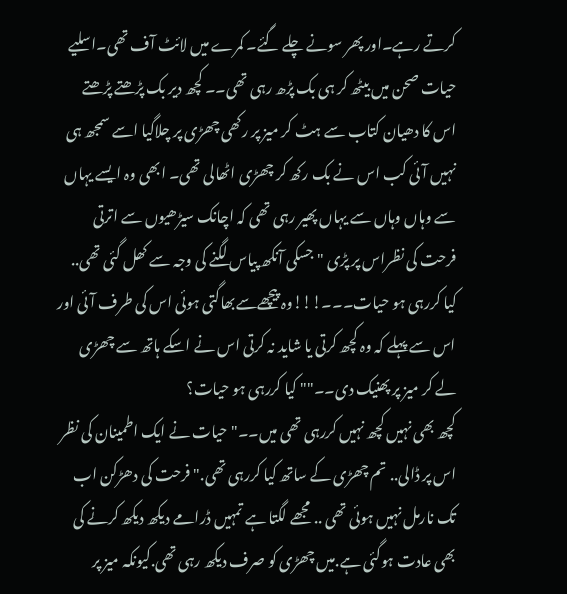کرتے رہے۔اور پھر سونے چلے گئے۔ کمرے میں لائٹ آف تھی۔اسلیے حیات صحن میں بیٹھ کر ہی بک پڑھ رہی تھی۔۔ کچھ دیر بک پڑھتے پڑھتے اس کا دھیان کتاب سے ہٹ کر میز پر رکھی چھڑی پر چلاگیا اسے سمجھ ہی نہیں آئی کب اس نے بک رکھ کر چھڑی اٹھالی تھی۔ ابھی وہ ایسے یہاں سے وہاں وہاں سے یہاں پھیر رہی تھی کہ اچانک سیڑھیوں سے اترتی فرحت کی نظراس پر پڑی "جسکی آنکھ پیاس لگنے کی وجہ سے کھل گئی تھی.. کیا کررہی ہو حیات۔۔۔!!!وہ پیچھےسےبھاگتی ہوئی اس کی طرف آئی اور اس سے پہلے کہ وہ کچھ کرتی یا شاید نہ کرتی اس نے اسکے ہاتھ سے چھڑی لے کر میز پر پھنیک دی۔۔"" کیا کررہی ہو حیات؟
کچھ بھی نہیں کچھ نہیں کررہی تھی میں۔۔"حیات نے ایک اطمینان کی نظر اس پر ڈالی.. تم چھڑی کے ساتھ کیا کررہی تھی." فرحت کی دھڑکن اب تک نارمل نہیں ہوئی تھی .. مجھے لگتا ہے تمہیں ڈرامے دیکھ دیکھ کرنے کی بھی عادت ہوگئی ہے.میں چھڑی کو صرف دیکھ رہی تھی.کیونکہ میز پر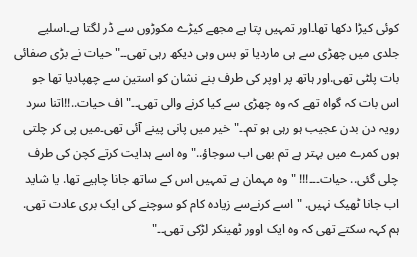کوئی کیڑا دکھا تھا۔اور تمہیں پتا ہے مجھے کیڑے مکوڑوں سے ڈر لگتا ہے۔اسلیے جلدی میں چھڑی سے ہی ماردیا تو بس وہی دیکھ رہی تھی۔۔"حیات نے بڑی صفائی بات پلٹی تھی.اور ہاتھ پر اوپر کی طرف بنے نشان کو استین سے چھپادیا تھا جو اس بات کہ گواہ تھے کہ وہ چھڑی سے کیا کرنے والی تھی۔۔" اف حیات..!!اتنا سرد رویہ دن بدن عجیب ہو رہی ہو تم۔۔"خیر میں پانی پینے آئی تھی۔میں پی کر چلتی ہوں کمرے میں بہتر ہے تم بھی اب سوجاؤ.."وہ اسے ہدایت کرتے کچن کی طرف چلی گئی.. حیات۔۔۔!!! "وہ مہمان ہے تمہیں اس کے ساتھ جانا چاہیے تھا. یا شاید اب جانا ٹھیک نہیں. "اسے کرنےسے زیادہ کام کو سوچنے کی ایک بری عادت تھی. ہم کہہ سکتے تھی کہ وہ ایک اوور ٹھینکر لڑکی تھی۔۔"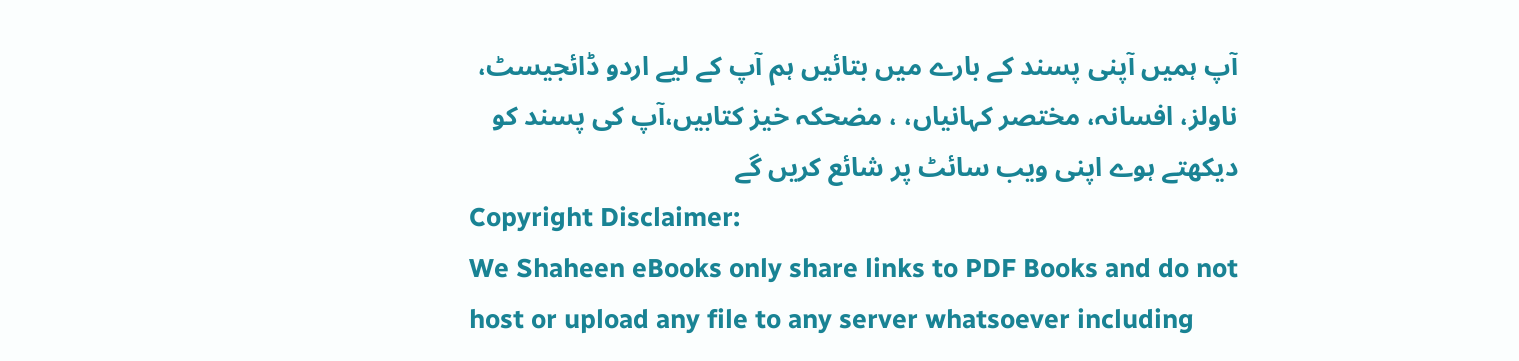آپ ہمیں آپنی پسند کے بارے میں بتائیں ہم آپ کے لیے اردو ڈائجیسٹ، ناولز، افسانہ، مختصر کہانیاں، ، مضحکہ خیز کتابیں،آپ کی پسند کو دیکھتے ہوے اپنی ویب سائٹ پر شائع کریں گے
Copyright Disclaimer:
We Shaheen eBooks only share links to PDF Books and do not host or upload any file to any server whatsoever including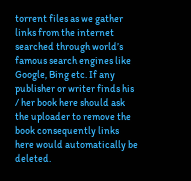torrent files as we gather links from the internet searched through world’s famous search engines like Google, Bing etc. If any publisher or writer finds his / her book here should ask the uploader to remove the book consequently links here would automatically be deleted.